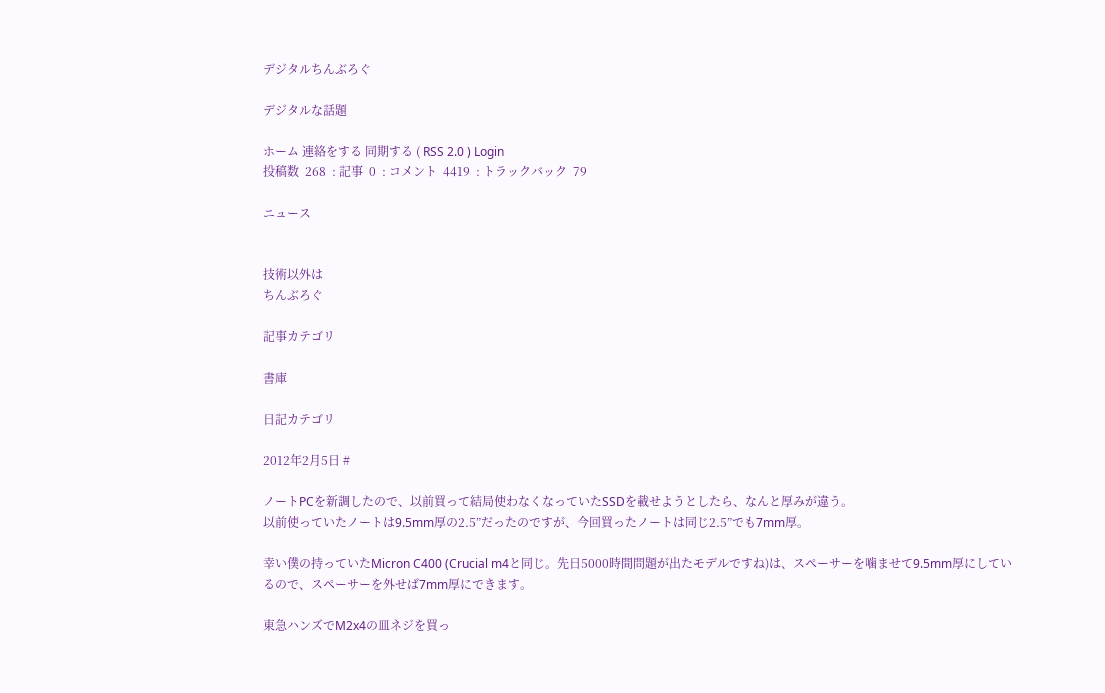デジタルちんぶろぐ

デジタルな話題

ホーム 連絡をする 同期する ( RSS 2.0 ) Login
投稿数  268  : 記事  0  : コメント  4419  : トラックバック  79

ニュース


技術以外は
ちんぶろぐ

記事カテゴリ

書庫

日記カテゴリ

2012年2月5日 #

ノートPCを新調したので、以前買って結局使わなくなっていたSSDを載せようとしたら、なんと厚みが違う。
以前使っていたノートは9.5mm厚の2.5”だったのですが、今回買ったノートは同じ2.5”でも7mm厚。

幸い僕の持っていたMicron C400 (Crucial m4と同じ。先日5000時間問題が出たモデルですね)は、スペーサーを噛ませて9.5mm厚にしているので、スペーサーを外せば7mm厚にできます。

東急ハンズでM2x4の皿ネジを買っ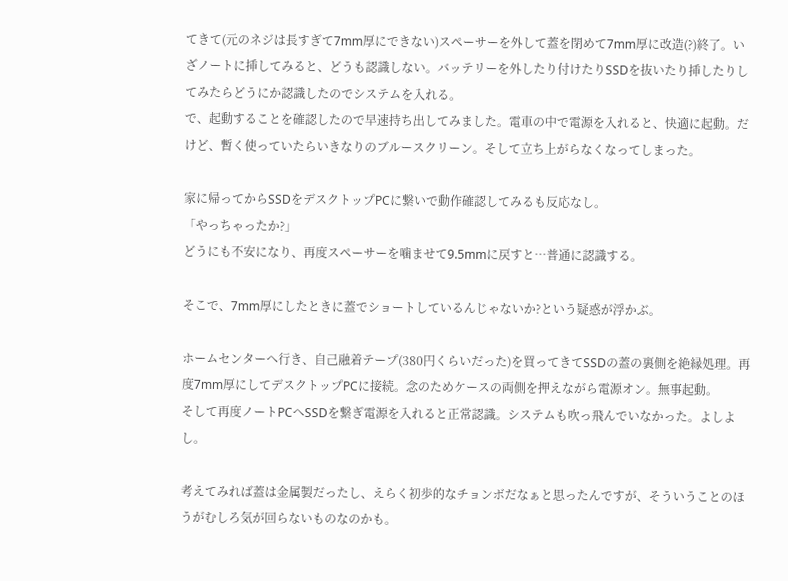てきて(元のネジは長すぎて7mm厚にできない)スペーサーを外して蓋を閉めて7mm厚に改造(?)終了。いざノートに挿してみると、どうも認識しない。バッテリーを外したり付けたりSSDを抜いたり挿したりしてみたらどうにか認識したのでシステムを入れる。
で、起動することを確認したので早速持ち出してみました。電車の中で電源を入れると、快適に起動。だけど、暫く使っていたらいきなりのブルースクリーン。そして立ち上がらなくなってしまった。

家に帰ってからSSDをデスクトップPCに繋いで動作確認してみるも反応なし。
「やっちゃったか?」
どうにも不安になり、再度スペーサーを噛ませて9.5mmに戻すと…普通に認識する。

そこで、7mm厚にしたときに蓋でショートしているんじゃないか?という疑惑が浮かぶ。

ホームセンターへ行き、自己融着テープ(380円くらいだった)を買ってきてSSDの蓋の裏側を絶縁処理。再度7mm厚にしてデスクトップPCに接続。念のためケースの両側を押えながら電源オン。無事起動。
そして再度ノートPCへSSDを繋ぎ電源を入れると正常認識。システムも吹っ飛んでいなかった。よしよし。

考えてみれば蓋は金属製だったし、えらく初歩的なチョンボだなぁと思ったんですが、そういうことのほうがむしろ気が回らないものなのかも。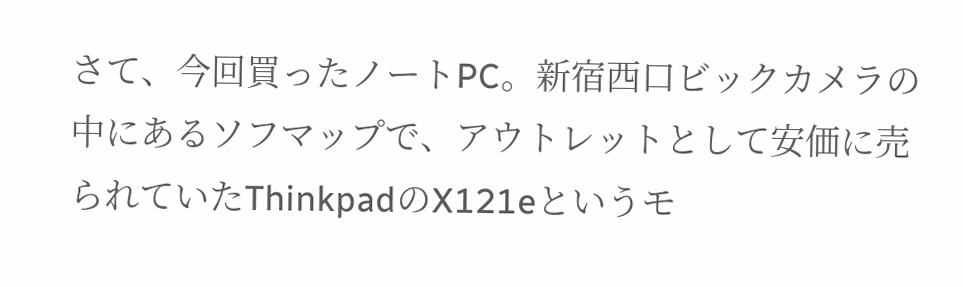さて、今回買ったノートPC。新宿西口ビックカメラの中にあるソフマップで、アウトレットとして安価に売られていたThinkpadのX121eというモ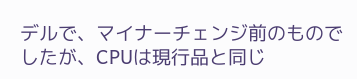デルで、マイナーチェンジ前のものでしたが、CPUは現行品と同じ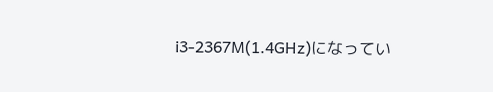i3-2367M(1.4GHz)になってい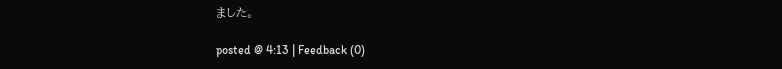ました。

posted @ 4:13 | Feedback (0)